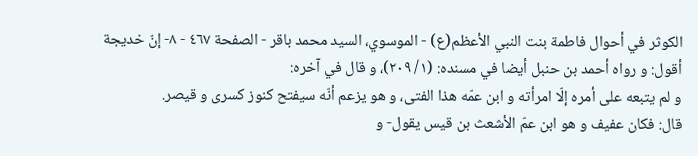الكوثر في أحوال فاطمة بنت النبي الأعظم(ع) - الموسوي، السيد محمد باقر - الصفحة ٤٦٧ - ٨- إنّ خديجة
أقول: و رواه أحمد بن حنبل أيضا في مسنده: (١/ ٢٠٩)، و قال في آخره:
و لم يتبعه على أمره إلّا امرأته و ابن عمّه هذا الفتى، و هو يزعم أنّه سيفتح كنوز كسرى و قيصر.
قال: فكان عفيف و هو ابن عمّ الأشعث بن قيس يقول- و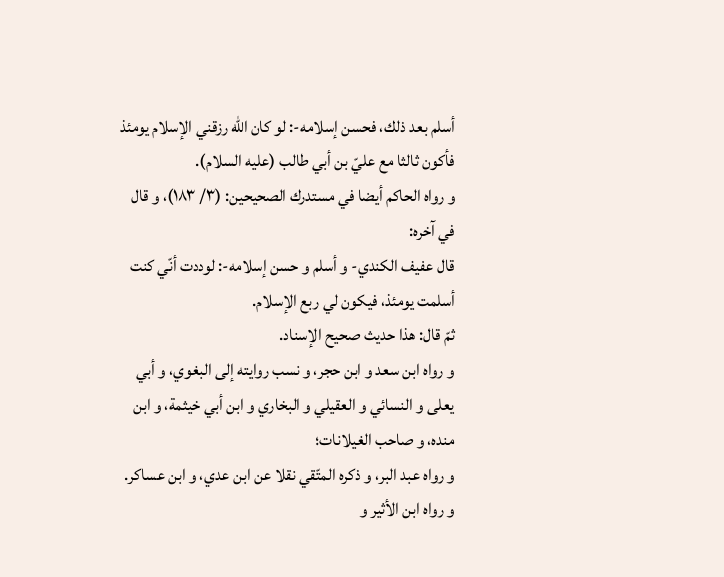أسلم بعد ذلك، فحسن إسلامه-: لو كان اللّه رزقني الإسلام يومئذ فأكون ثالثا مع عليّ بن أبي طالب (عليه السلام).
و رواه الحاكم أيضا في مستدرك الصحيحين: (٣/ ١٨٣)، و قال في آخره:
قال عفيف الكندي- و أسلم و حسن إسلامه-: لوددت أنّي كنت أسلمت يومئذ، فيكون لي ربع الإسلام.
ثمّ قال: هذا حديث صحيح الإسناد.
و رواه ابن سعد و ابن حجر، و نسب روايته إلى البغوي، و أبي يعلى و النسائي و العقيلي و البخاري و ابن أبي خيثمة، و ابن منده، و صاحب الغيلانات؛
و رواه عبد البر، و ذكره المتّقي نقلا عن ابن عدي، و ابن عساكر.
و رواه ابن الأثير و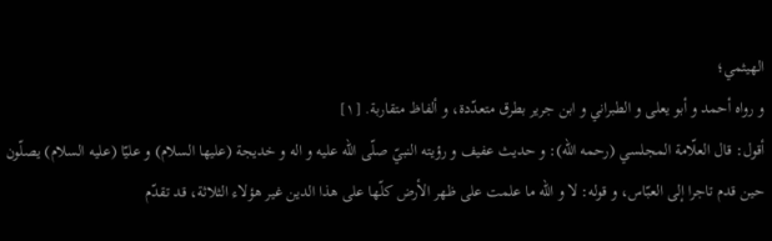الهيثمي؛
و رواه أحمد و أبو يعلى و الطبراني و ابن جرير بطرق متعدّدة، و ألفاظ متقاربة. [١]
أقول: قال العلّامة المجلسي (رحمه الله): و حديث عفيف و رؤيته النبيّ صلّى اللّه عليه و اله و خديجة (عليها السلام) و عليّا (عليه السلام) يصلّون حين قدم تاجرا إلى العبّاس، و قوله: لا و اللّه ما علمت على ظهر الأرض كلّها على هذا الدين غير هؤلاء الثلاثة، قد تقدّم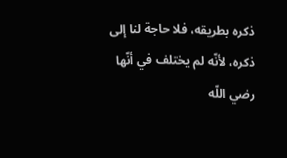ذكره بطريقه، فلا حاجة لنا إلى ذكره، لأنّه لم يختلف في أنّها رضي اللّه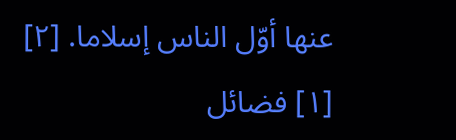عنها أوّل الناس إسلاما. [٢]
[١] فضائل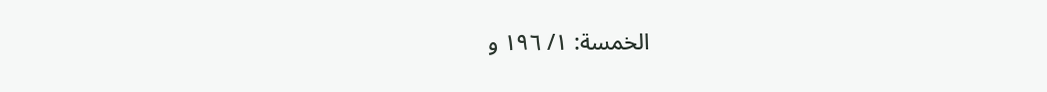الخمسة: ١/ ١٩٦ و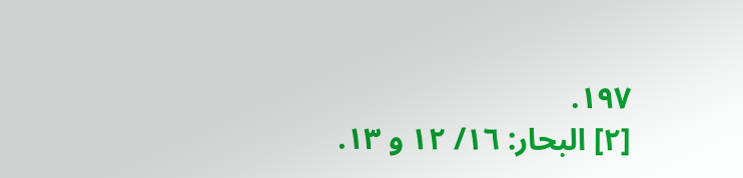١٩٧.
[٢] البحار: ١٦/ ١٢ و ١٣.